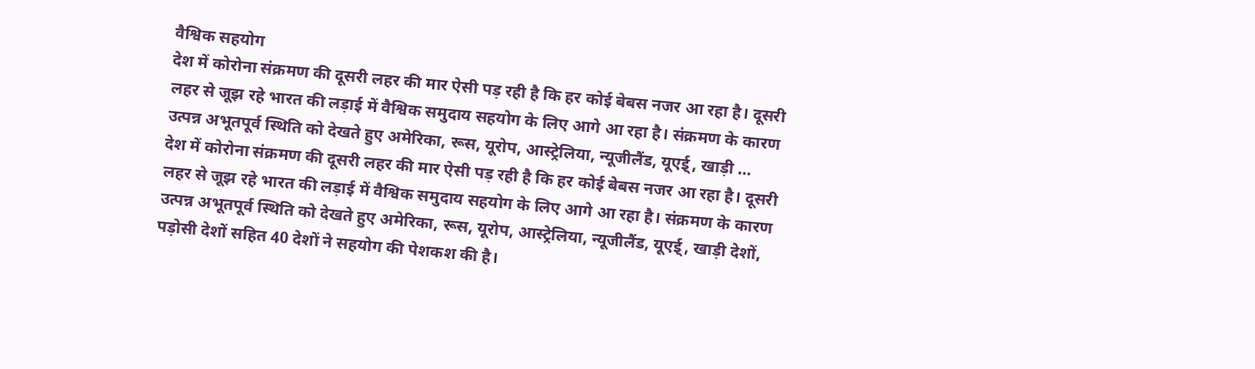वैश्विक सहयोग
देश में कोरोना संक्रमण की दूसरी लहर की मार ऐसी पड़ रही है कि हर कोई बेबस नजर आ रहा है। दूसरी लहर से जूझ रहे भारत की लड़ाई में वैश्विक समुदाय सहयोग के लिए आगे आ रहा है। संक्रमण के कारण उत्पन्न अभूतपूर्व स्थिति को देखते हुए अमेरिका, रूस, यूरोप, आस्ट्रेलिया, न्यूजीलैंड, यूएई्, खाड़ी …
देश में कोरोना संक्रमण की दूसरी लहर की मार ऐसी पड़ रही है कि हर कोई बेबस नजर आ रहा है। दूसरी लहर से जूझ रहे भारत की लड़ाई में वैश्विक समुदाय सहयोग के लिए आगे आ रहा है। संक्रमण के कारण उत्पन्न अभूतपूर्व स्थिति को देखते हुए अमेरिका, रूस, यूरोप, आस्ट्रेलिया, न्यूजीलैंड, यूएई्, खाड़ी देशों, पड़ोसी देशों सहित 40 देशों ने सहयोग की पेशकश की है।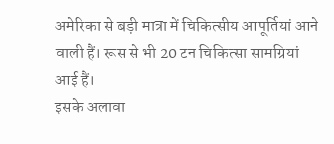अमेरिका से बड़ी मात्रा में चिकित्सीय आपूर्तियां आने वाली हैं। रूस से भी 20 टन चिकित्सा सामग्रियां आई हैं।
इसके अलावा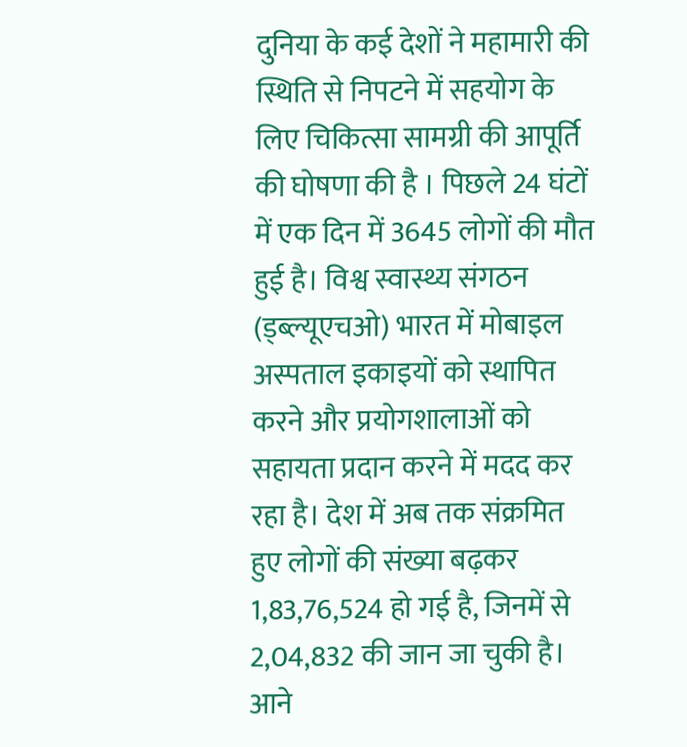दुनिया के कई देशों ने महामारी की स्थिति से निपटने में सहयोग के लिए चिकित्सा सामग्री की आपूर्ति की घोषणा की है । पिछले 24 घंटों में एक दिन में 3645 लोगों की मौत हुई है। विश्व स्वास्थ्य संगठन (ड्ब्ल्यूएचओ) भारत में मोबाइल अस्पताल इकाइयों को स्थापित करने और प्रयोगशालाओं को सहायता प्रदान करने में मदद कर रहा है। देश में अब तक संक्रमित हुए लोगों की संख्या बढ़कर 1,83,76,524 हो गई है, जिनमें से 2,04,832 की जान जा चुकी है।
आने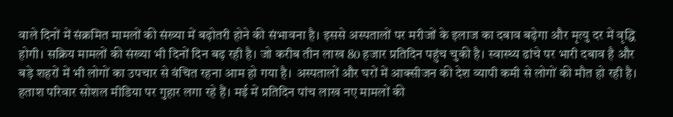वाले दिनों में संक्रमित मामलों की संख्या में बढ़ोतरी होने की संभावना है। इससे अस्पतालों पर मरीजों के इलाज का दबाव बढ़ेगा और मृत्यु दर में वृद्धि होगी। सक्रिय मामलों की संख्या भी दिनों दिन बढ़ रही है। जो करीब तीन लाख 80 हजार प्रतिदिन पहुंच चुकी है। स्वास्थ्य ढांचे पर भारी दबाव है और बड़े शहरों में भी लोगों का उपचार से वंचित रहना आम हो गया है। अस्पतालों और घरों में आक्सीजन की देश व्यापी कमी से लोगों की मौत हो रही है।
हताश परिवार सोशल मीडिया पर गुहार लगा रहे हैं। मई में प्रतिदिन पांच लाख नए मामलों की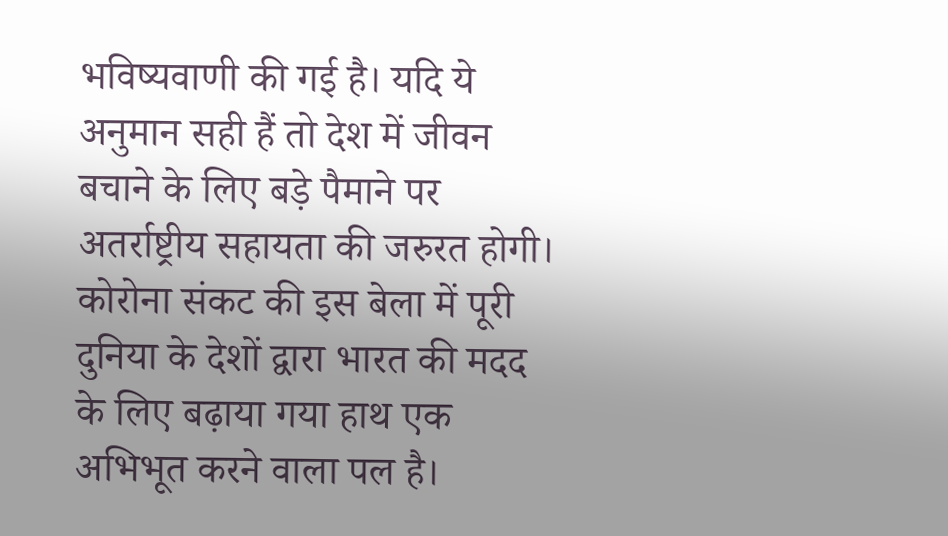भविष्यवाणी की गई है। यदि ये अनुमान सही हैं तो देश में जीवन बचाने के लिए बड़े पैमाने पर अतर्राष्ट्रीय सहायता की जरुरत होगी। कोरोना संकट की इस बेला में पूरी दुनिया के देशों द्वारा भारत की मदद के लिए बढ़ाया गया हाथ एक अभिभूत करने वाला पल है।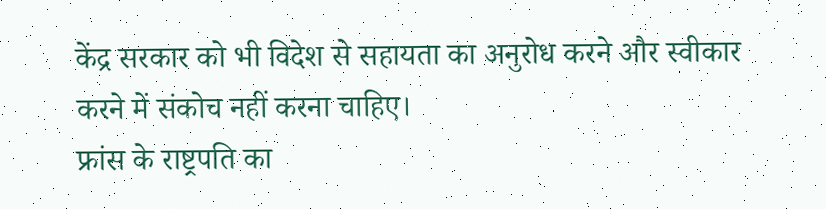केंद्र सरकार को भी विदेश से सहायता का अनुरोध करने और स्वीकार करने में संकोच नहीं करना चाहिए।
फ्रांस के राष्ट्रपति का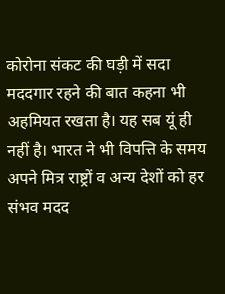कोरोना संकट की घड़ी में सदा मददगार रहने की बात कहना भी अहमियत रखता है। यह सब यूं ही नहीं है। भारत ने भी विपत्ति के समय अपने मित्र राष्ट्रों व अन्य देशों को हर संभव मदद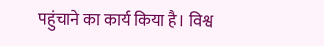पहुंचाने का कार्य किया है। विश्व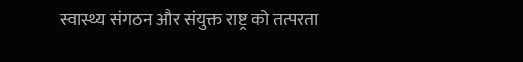स्वास्थ्य संगठन और संयुक्त राष्ट्र को तत्परता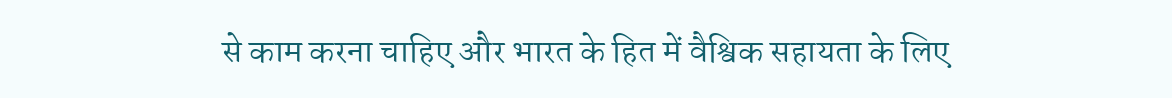से काम करना चाहिए और भारत के हित में वैश्विक सहायता के लिए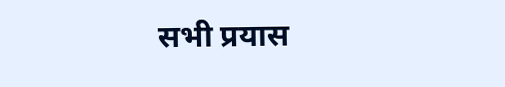सभी प्रयास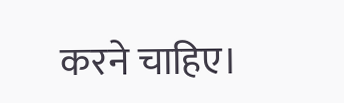करने चाहिए।